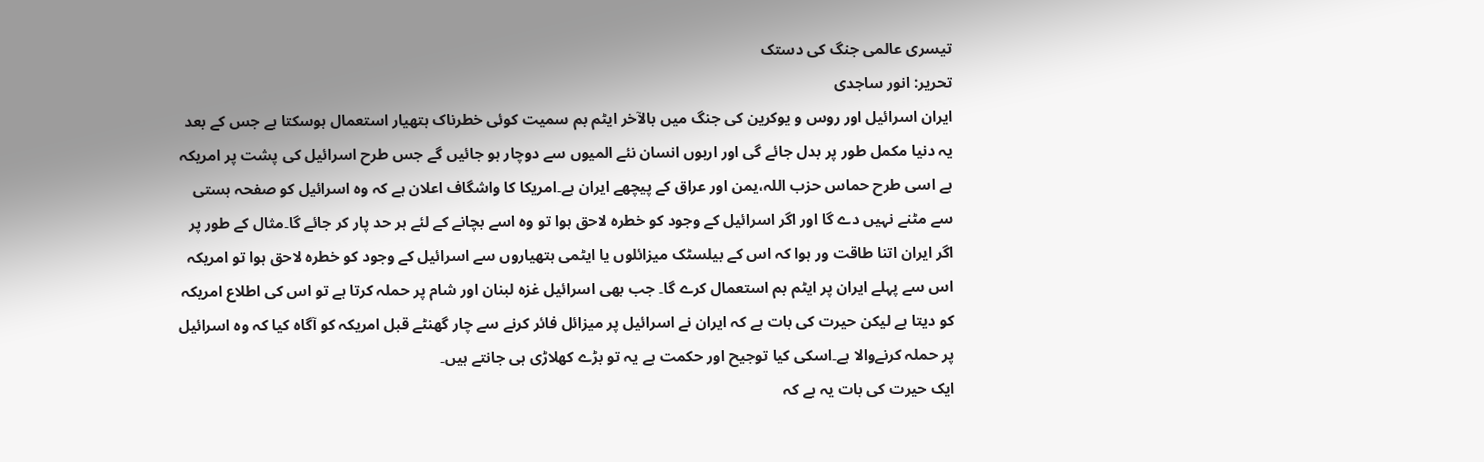تیسری عالمی جنگ کی دستک
تحریر: انور ساجدی
ایران اسرائیل اور روس و یوکرین کی جنگ میں بالآخر ایٹم بم سمیت کوئی خطرناک ہتھیار استعمال ہوسکتا ہے جس کے بعد یہ دنیا مکمل طور پر بدل جائے گی اور اربوں انسان نئے المیوں سے دوچار ہو جائیں گے جس طرح اسرائیل کی پشت پر امریکہ ہے اسی طرح حماس حزب اللہ،یمن اور عراق کے پیچھے ایران ہے۔امریکا کا واشگاف اعلان ہے کہ وہ اسرائیل کو صفحہ ہستی سے مٹنے نہیں دے گا اور اگر اسرائیل کے وجود کو خطرہ لاحق ہوا تو وہ اسے بچانے کے لئے ہر حد پار کر جائے گا۔مثال کے طور پر اگر ایران اتنا طاقت ور ہوا کہ اس کے بیلسٹک میزائلوں یا ایٹمی ہتھیاروں سے اسرائیل کے وجود کو خطرہ لاحق ہوا تو امریکہ اس سے پہلے ایران پر ایٹم بم استعمال کرے گا۔ جب بھی اسرائیل غزہ لبنان اور شام پر حملہ کرتا ہے تو اس کی اطلاع امریکہ کو دیتا ہے لیکن حیرت کی بات ہے کہ ایران نے اسرائیل پر میزائل فائر کرنے سے چار گھنٹے قبل امریکہ کو آگاہ کیا کہ وہ اسرائیل پر حملہ کرنےوالا ہے۔اسکی کیا توجیح اور حکمت ہے یہ تو بڑے کھلاڑی ہی جانتے ہیں۔
ایک حیرت کی بات یہ ہے کہ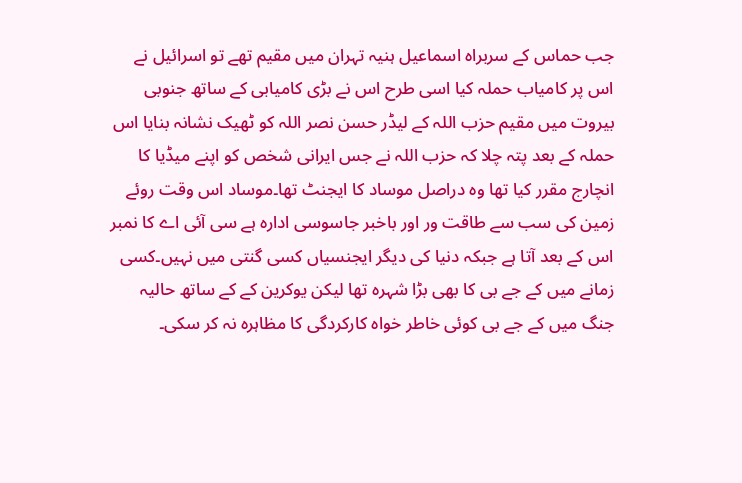جب حماس کے سربراہ اسماعیل ہنیہ تہران میں مقیم تھے تو اسرائیل نے اس پر کامیاب حملہ کیا اسی طرح اس نے بڑی کامیابی کے ساتھ جنوبی بیروت میں مقیم حزب اللہ کے لیڈر حسن نصر اللہ کو ٹھیک نشانہ بنایا اس حملہ کے بعد پتہ چلا کہ حزب اللہ نے جس ایرانی شخص کو اپنے میڈیا کا انچارج مقرر کیا تھا وہ دراصل موساد کا ایجنٹ تھا۔موساد اس وقت روئے زمین کی سب سے طاقت ور اور باخبر جاسوسی ادارہ ہے سی آئی اے کا نمبر اس کے بعد آتا ہے جبکہ دنیا کی دیگر ایجنسیاں کسی گنتی میں نہیں۔کسی زمانے میں کے جے بی کا بھی بڑا شہرہ تھا لیکن یوکرین کے کے ساتھ حالیہ جنگ میں کے جے بی کوئی خاطر خواہ کارکردگی کا مظاہرہ نہ کر سکی۔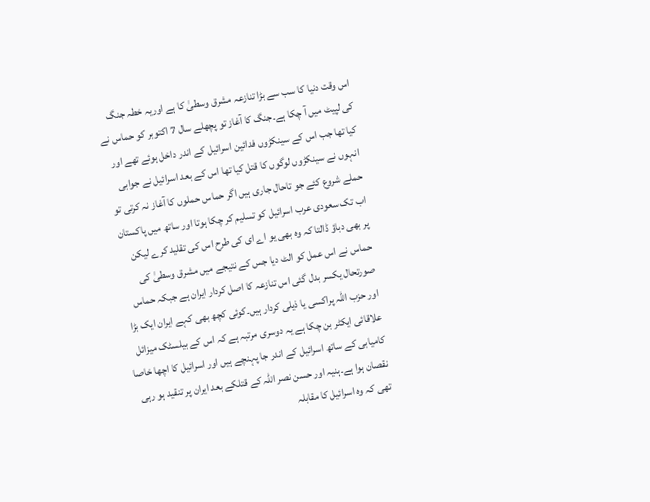اس وقت دنیا کا سب سے بڑا تنازعہ مشرق وسطیٰ کا ہے اوریہ خطہ جنگ کی لپیٹ میں آ چکا ہے۔جنگ کا آغاز تو پچھلے سال 7 اکتوبر کو حماس نے کیا تھا جب اس کے سینکڑوں فدائین اسرائیل کے اندر داخل ہوئے تھے اور انہوں نے سینکڑوں لوگوں کا قتل کیا تھا اس کے بعد اسرائیل نے جوابی حملے شروع کئے جو تاحال جاری ہیں اگر حماس حملوں کا آغاز نہ کرتی تو اب تک سعودی عرب اسرائیل کو تسلیم کر چکا ہوتا اور ساتھ میں پاکستان پر بھی دباؤ ڈالتا کہ وہ بھی یو اے ای کی طرح اس کی تقلید کرے لیکن حماس نے اس عمل کو الٹ دیا جس کے نتیجے میں مشرق وسطیٰ کی صورتحال یکسر بدل گئی اس تنازعہ کا اصل کردار ایران ہے جبکہ حماس اور حزب اللہ پراکسی یا ذیلی کردار ہیں۔کوئی کچھ بھی کہے ایران ایک بڑا علاقائی ایکٹر بن چکا ہے یہ دوسری مرتبہ ہے کہ اس کے بیلسٹک میزائل کامیابی کے ساتھ اسرائیل کے اندر جا پہنچے ہیں اور اسرائیل کا اچھا خاصا نقصان ہوا ہے۔ہنیہ اور حسن نصر اللہ کے قتلکے بعد ایران پر تنقید ہو رہی تھی کہ وہ اسرائیل کا مقابلہ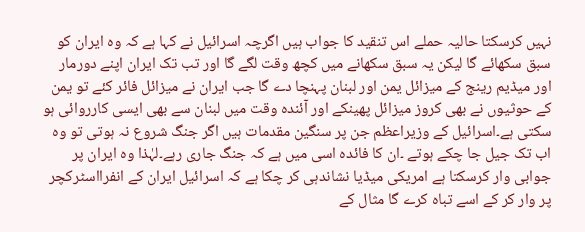نہیں کرسکتا حالیہ حملے اس تنقید کا جواب ہیں اگرچہ اسرائیل نے کہا ہے کہ وہ ایران کو سبق سکھائے گا لیکن یہ سبق سکھانے میں کچھ وقت لگے گا اور تب تک ایران اپنے دورمار اور میڈیم رینج کے میزائل یمن اور لبنان پہنچا دے گا جب ایران نے میزائل فائر کئے تو یمن کے حوثیوں نے بھی کروز میزائل پھینکے اور آئندہ وقت میں لبنان سے بھی ایسی کارروائی ہو سکتی ہے۔اسرائیل کے وزیراعظم جن پر سنگین مقدمات ہیں اگر جنگ شروع نہ ہوتی تو وہ اب تک جیل جا چکے ہوتے ۔ان کا فائدہ اسی میں ہے کہ جنگ جاری رہے۔لہٰذا وہ ایران پر جوابی وار کرسکتا ہے امریکی میڈیا نشاندہی کر چکا ہے کہ اسرائیل ایران کے انفرااسٹرکچر پر وار کر کے اسے تباہ کرے گا مثال کے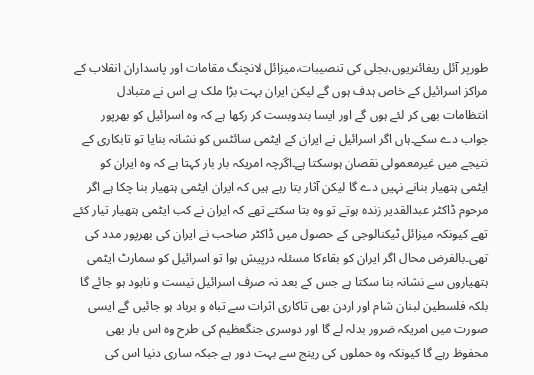طورپر آئل ریفائنریوں،بجلی کی تنصیبات،میزائل لانچنگ مقامات اور پاسداران انقلاب کے مراکز اسرائیل کے خاص ہدف ہوں گے لیکن ایران بہت بڑا ملک ہے اس نے متبادل انتظامات بھی کر لئے ہوں گے اور ایسا بندوبست کر رکھا ہے کہ وہ اسرائیل کو بھرپور جواب دے سکے۔ہاں اگر اسرائیل نے ایران کے ایٹمی سائٹس کو نشانہ بنایا تو تابکاری کے نتیجے میں غیرمعمولی نقصان ہوسکتا ہے۔اگرچہ امریکہ بار بار کہتا ہے کہ وہ ایران کو ایٹمی ہتھیار بنانے نہیں دے گا لیکن آثار بتا رہے ہیں کہ ایران ایٹمی ہتھیار بنا چکا ہے اگر مرحوم ڈاکٹر عبدالقدیر زندہ ہوتے تو وہ بتا سکتے تھے کہ ایران نے کب ایٹمی ہتھیار تیار کئے تھے کیونکہ میزائل ٹیکنالوجی کے حصول میں ڈاکٹر صاحب نے ایران کی بھرپور مدد کی تھی۔بالفرض محال اگر ایران کو بقاءکا مسئلہ درپیش ہوا تو اسرائیل کو سمارٹ ایٹمی ہتھیاروں سے نشانہ بنا سکتا ہے جس کے بعد نہ صرف اسرائیل نیست و نابود ہو جائے گا بلکہ فلسطین لبنان شام اور اردن بھی تاکاری اثرات سے تباہ و برباد ہو جائیں گے ایسی صورت میں امریکہ ضرور بدلہ لے گا اور دوسری جنگعظیم کی طرح وہ اس بار بھی محفوظ رہے گا کیونکہ وہ حملوں کی رینج سے بہت دور ہے جبکہ ساری دنیا اس کی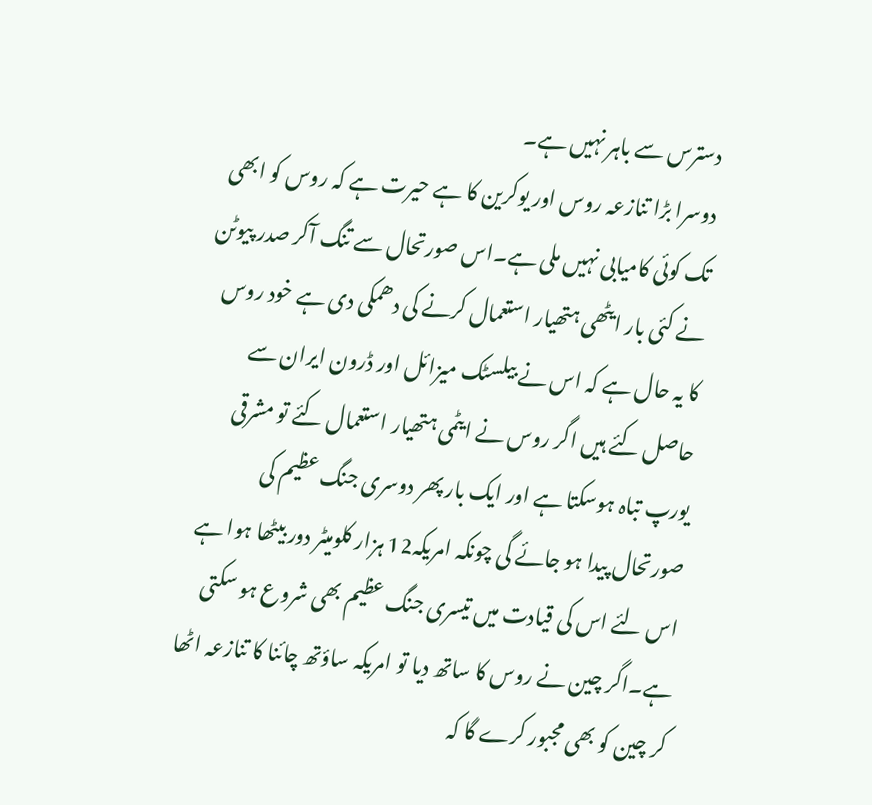دسترس سے باہر نہیں ہے۔
دوسرا بڑا تنازعہ روس اور یوکرین کا ہے حیرت ہے کہ روس کو ابھی تک کوئی کامیابی نہیں ملی ہے۔اس صورتحال سے تنگ آکر صدر پیوٹن نے کئی بار ایٹھی ہتھیار استعمال کرنے کی دھمکی دی ہے خود روس کا یہ حال ہے کہ اس نے بیلسٹک میزائل اور ڈرون ایران سے حاصل کئے ہیں اگر روس نے ایٹمی ہتھیار استعمال کئے تو مشرقی یورپ تباہ ہوسکتا ہے اور ایک بار پھر دوسری جنگ عظیم کی صورتحال پیدا ہو جائے گی چونکہ امریکہ12 ہزار کلومیٹر دور بیٹھا ہوا ہے اس لئے اس کی قیادت میں تیسری جنگ عظیم بھی شروع ہو سکتی ہے۔اگر چین نے روس کا ساتھ دیا تو امریکہ ساؤتھ چائنا کا تنازعہ اٹھا کر چین کو بھی مجبور کرے گا کہ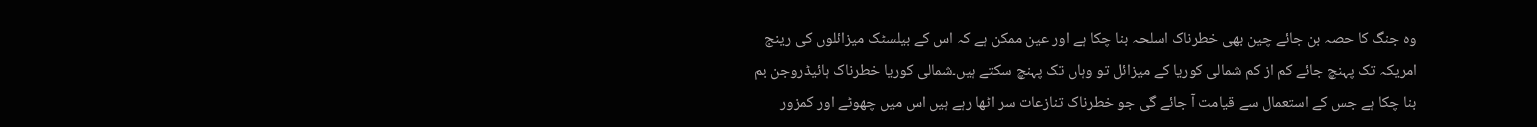وہ جنگ کا حصہ بن جائے چین بھی خطرناک اسلحہ بنا چکا ہے اور عین ممکن ہے کہ اس کے بیلسٹک میزائلوں کی رینج امریکہ تک پہنچ جائے کم از کم شمالی کوریا کے میزائل تو وہاں تک پہنچ سکتے ہیں۔شمالی کوریا خطرناک ہائیڈروجن بم بنا چکا ہے جس کے استعمال سے قیامت آ جائے گی جو خطرناک تنازعات سر اٹھا رہے ہیں اس میں چھوٹے اور کمزور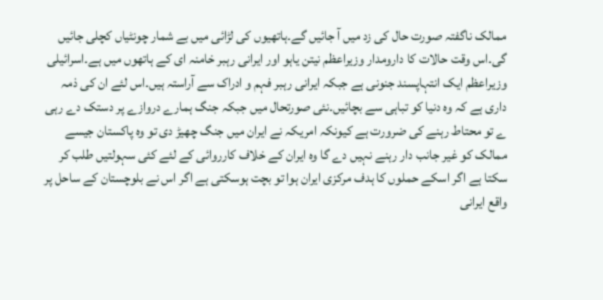ممالک ناگفتہ صورت حال کی زد میں آ جائیں گے۔ہاتھیوں کی لڑائی میں بے شمار چونٹیاں کچلی جائیں گی۔اس وقت حالات کا دارومدار وزیراعظم نیتن یاہو اور ایرانی رہبر خامنہ ای کے ہاتھوں میں ہے۔اسرائیلی وزیراعظم ایک انتہاپسند جنونی ہے جبکہ ایرانی رہبر فہم و ادراک سے آراستہ ہیں۔اس لئے ان کی ذمہ داری ہے کہ وہ دنیا کو تباہی سے بچائیں۔نئی صورتحال میں جبکہ جنگ ہمارے دروازے پر دستک دے رہی ے تو محتاط رہنے کی ضرورت ہے کیونکہ امریکہ نے ایران میں جنگ چھیڑ دی تو وہ پاکستان جیسے ممالک کو غیر جانب دار رہنے نہیں دے گا وہ ایران کے خلاف کارروائی کے لئے کئی سہولتیں طلب کر سکتا ہے اگر اسکے حملوں کا ہدف مرکزی ایران ہوا تو بچت ہوسکتی ہے اگر اس نے بلوچستان کے ساحل پر واقع ایرانی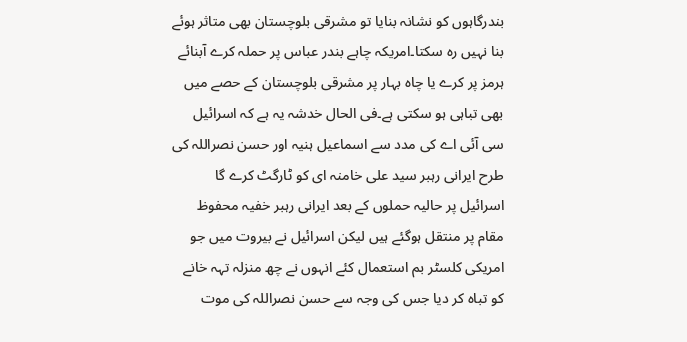بندرگاہوں کو نشانہ بنایا تو مشرقی بلوچستان بھی متاثر ہوئے بنا نہیں رہ سکتا۔امریکہ چاہے بندر عباس پر حملہ کرے آبنائے ہرمز پر کرے یا چاہ بہار پر مشرقی بلوچستان کے حصے میں بھی تباہی ہو سکتی ہے۔فی الحال خدشہ یہ ہے کہ اسرائیل سی آئی اے کی مدد سے اسماعیل ہنیہ اور حسن نصراللہ کی طرح ایرانی رہبر سید علی خامنہ ای کو ٹارگٹ کرے گا اسرائیل پر حالیہ حملوں کے بعد ایرانی رہبر خفیہ محفوظ مقام پر منتقل ہوگئے ہیں لیکن اسرائیل نے بیروت میں جو امریکی کلسٹر بم استعمال کئے انہوں نے چھ منزلہ تہہ خانے کو تباہ کر دیا جس کی وجہ سے حسن نصراللہ کی موت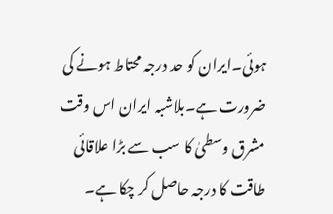ہوئی۔ایران کو حد درجہ محتاط ہونے کی ضرورت ہے۔بلاشبہ ایران اس وقت مشرق وسطیٰ کا سب سے بڑا علاقائی طاقت کا درجہ حاصل کر چکا ہے۔